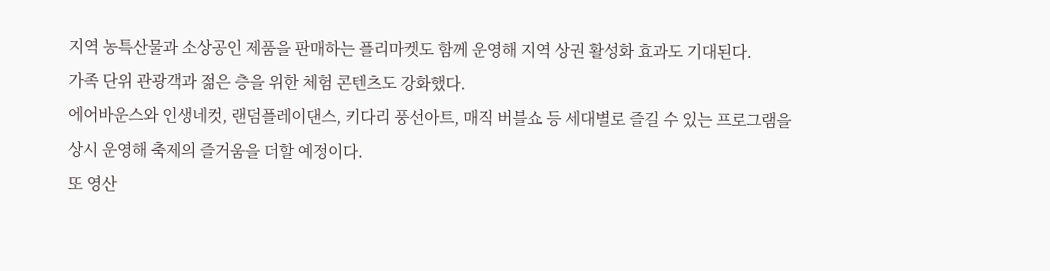지역 농특산물과 소상공인 제품을 판매하는 플리마켓도 함께 운영해 지역 상권 활성화 효과도 기대된다.
가족 단위 관광객과 젊은 층을 위한 체험 콘텐츠도 강화했다.
에어바운스와 인생네컷, 랜덤플레이댄스, 키다리 풍선아트, 매직 버블쇼 등 세대별로 즐길 수 있는 프로그램을 상시 운영해 축제의 즐거움을 더할 예정이다.
또 영산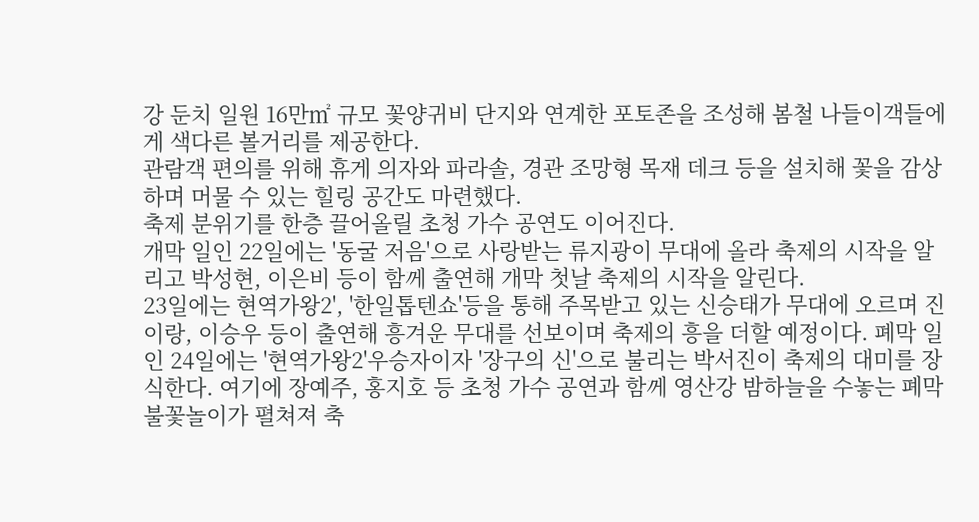강 둔치 일원 16만㎡ 규모 꽃양귀비 단지와 연계한 포토존을 조성해 봄철 나들이객들에게 색다른 볼거리를 제공한다.
관람객 편의를 위해 휴게 의자와 파라솔, 경관 조망형 목재 데크 등을 설치해 꽃을 감상하며 머물 수 있는 힐링 공간도 마련했다.
축제 분위기를 한층 끌어올릴 초청 가수 공연도 이어진다.
개막 일인 22일에는 '동굴 저음'으로 사랑받는 류지광이 무대에 올라 축제의 시작을 알리고 박성현, 이은비 등이 함께 출연해 개막 첫날 축제의 시작을 알린다.
23일에는 현역가왕2', '한일톱텐쇼'등을 통해 주목받고 있는 신승태가 무대에 오르며 진이랑, 이승우 등이 출연해 흥겨운 무대를 선보이며 축제의 흥을 더할 예정이다. 폐막 일인 24일에는 '현역가왕2'우승자이자 '장구의 신'으로 불리는 박서진이 축제의 대미를 장식한다. 여기에 장예주, 홍지호 등 초청 가수 공연과 함께 영산강 밤하늘을 수놓는 폐막 불꽃놀이가 펼쳐져 축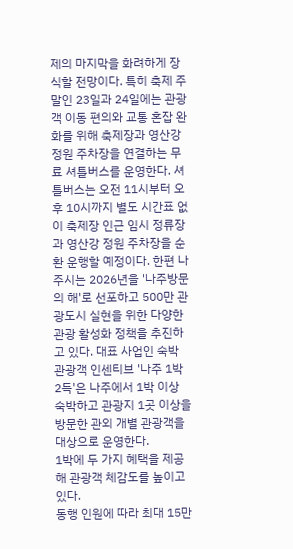제의 마지막을 화려하게 장식할 전망이다. 특히 축제 주말인 23일과 24일에는 관광객 이동 편의와 교통 혼잡 완화를 위해 축제장과 영산강 정원 주차장을 연결하는 무료 셔틀버스를 운영한다. 셔틀버스는 오전 11시부터 오후 10시까지 별도 시간표 없이 축제장 인근 임시 정류장과 영산강 정원 주차장을 순환 운행할 예정이다. 한편 나주시는 2026년을 '나주방문의 해'로 선포하고 500만 관광도시 실현을 위한 다양한 관광 활성화 정책을 추진하고 있다. 대표 사업인 숙박 관광객 인센티브 '나주 1박 2득'은 나주에서 1박 이상 숙박하고 관광지 1곳 이상을 방문한 관외 개별 관광객을 대상으로 운영한다.
1박에 두 가지 혜택을 제공해 관광객 체감도를 높이고 있다.
동행 인원에 따라 최대 15만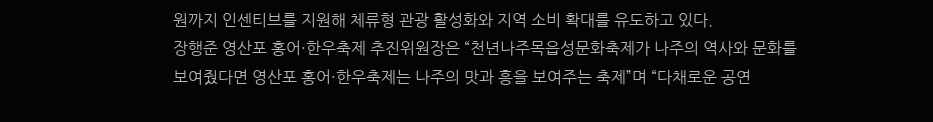원까지 인센티브를 지원해 체류형 관광 활성화와 지역 소비 확대를 유도하고 있다.
장행준 영산포 홍어·한우축제 추진위원장은 “천년나주목읍성문화축제가 나주의 역사와 문화를 보여줬다면 영산포 홍어·한우축제는 나주의 맛과 흥을 보여주는 축제”며 “다채로운 공연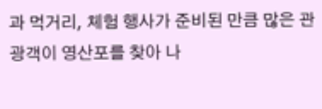과 먹거리, 체험 행사가 준비된 만큼 많은 관광객이 영산포를 찾아 나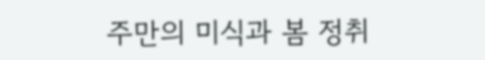주만의 미식과 봄 정취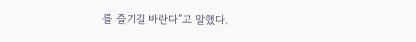를 즐기길 바란다”고 말했다.